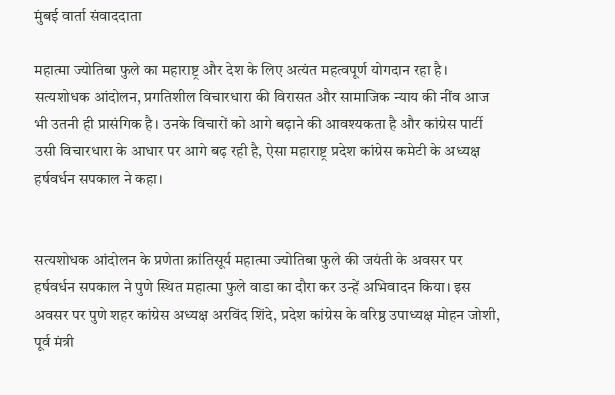मुंबई वार्ता संवाददाता

महात्मा ज्योतिबा फुले का महाराष्ट्र और देश के लिए अत्यंत महत्वपूर्ण योगदान रहा है। सत्यशोधक आंदोलन, प्रगतिशील विचारधारा की विरासत और सामाजिक न्याय की नींव आज भी उतनी ही प्रासंगिक है। उनके विचारों को आगे बढ़ाने की आवश्यकता है और कांग्रेस पार्टी उसी विचारधारा के आधार पर आगे बढ़ रही है, ऐसा महाराष्ट्र प्रदेश कांग्रेस कमेटी के अध्यक्ष हर्षवर्धन सपकाल ने कहा।


सत्यशोधक आंदोलन के प्रणेता क्रांतिसूर्य महात्मा ज्योतिबा फुले की जयंती के अवसर पर हर्षवर्धन सपकाल ने पुणे स्थित महात्मा फुले वाडा का दौरा कर उन्हें अभिवादन किया। इस अवसर पर पुणे शहर कांग्रेस अध्यक्ष अरविंद शिंदे, प्रदेश कांग्रेस के वरिष्ठ उपाध्यक्ष मोहन जोशी, पूर्व मंत्री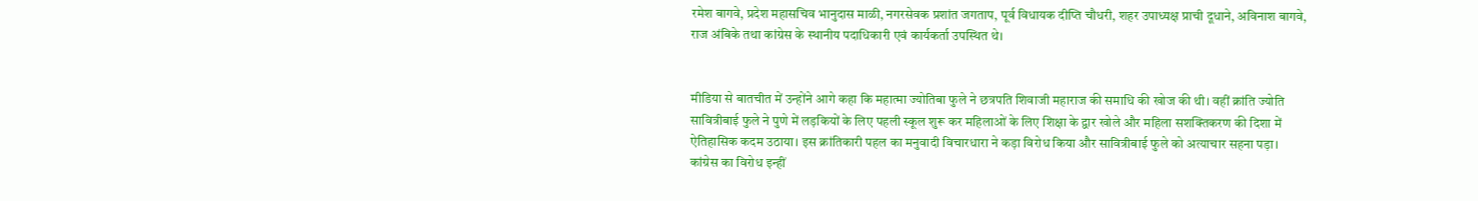रमेश बागवे, प्रदेश महासचिव भानुदास माळी, नगरसेवक प्रशांत जगताप, पूर्व विधायक दीप्ति चौधरी, शहर उपाध्यक्ष प्राची दूधाने, अविनाश बागवे, राज अंबिके तथा कांग्रेस के स्थानीय पदाधिकारी एवं कार्यकर्ता उपस्थित थे।


मीडिया से बातचीत में उन्होंने आगे कहा कि महात्मा ज्योतिबा फुले ने छत्रपति शिवाजी महाराज की समाधि की खोज की थी। वहीं क्रांति ज्योति सावित्रीबाई फुले ने पुणे में लड़कियों के लिए पहली स्कूल शुरू कर महिलाओं के लिए शिक्षा के द्वार खोले और महिला सशक्तिकरण की दिशा में ऐतिहासिक कदम उठाया। इस क्रांतिकारी पहल का मनुवादी विचारधारा ने कड़ा विरोध किया और सावित्रीबाई फुले को अत्याचार सहना पड़ा। कांग्रेस का विरोध इन्हीं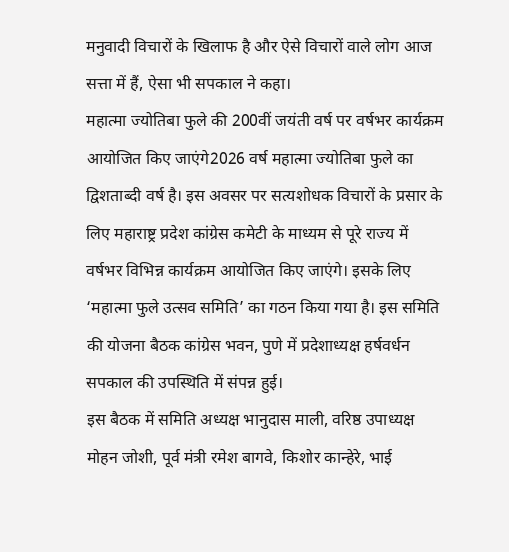मनुवादी विचारों के खिलाफ है और ऐसे विचारों वाले लोग आज सत्ता में हैं, ऐसा भी सपकाल ने कहा।
महात्मा ज्योतिबा फुले की 200वीं जयंती वर्ष पर वर्षभर कार्यक्रम आयोजित किए जाएंगे2026 वर्ष महात्मा ज्योतिबा फुले का द्विशताब्दी वर्ष है। इस अवसर पर सत्यशोधक विचारों के प्रसार के लिए महाराष्ट्र प्रदेश कांग्रेस कमेटी के माध्यम से पूरे राज्य में वर्षभर विभिन्न कार्यक्रम आयोजित किए जाएंगे। इसके लिए ‘महात्मा फुले उत्सव समिति’ का गठन किया गया है। इस समिति की योजना बैठक कांग्रेस भवन, पुणे में प्रदेशाध्यक्ष हर्षवर्धन सपकाल की उपस्थिति में संपन्न हुई।
इस बैठक में समिति अध्यक्ष भानुदास माली, वरिष्ठ उपाध्यक्ष मोहन जोशी, पूर्व मंत्री रमेश बागवे, किशोर कान्हेरे, भाई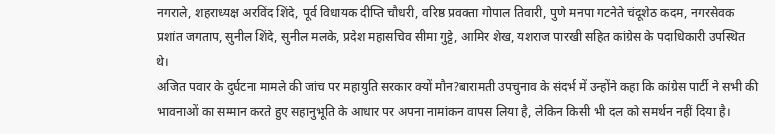नगराले, शहराध्यक्ष अरविंद शिंदे, पूर्व विधायक दीप्ति चौधरी, वरिष्ठ प्रवक्ता गोपाल तिवारी, पुणे मनपा गटनेते चंदूशेठ कदम, नगरसेवक प्रशांत जगताप, सुनील शिंदे, सुनील मलके, प्रदेश महासचिव सीमा गुट्टे, आमिर शेख, यशराज पारखी सहित कांग्रेस के पदाधिकारी उपस्थित थे।
अजित पवार के दुर्घटना मामले की जांच पर महायुति सरकार क्यों मौन?बारामती उपचुनाव के संदर्भ में उन्होंने कहा कि कांग्रेस पार्टी ने सभी की भावनाओं का सम्मान करते हुए सहानुभूति के आधार पर अपना नामांकन वापस लिया है, लेकिन किसी भी दल को समर्थन नहीं दिया है।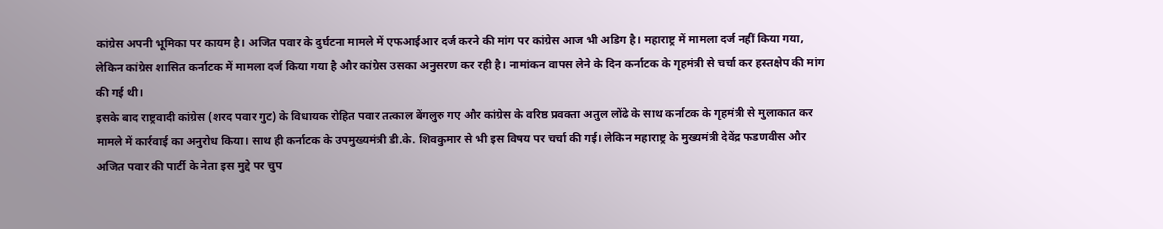कांग्रेस अपनी भूमिका पर कायम है। अजित पवार के दुर्घटना मामले में एफआईआर दर्ज करने की मांग पर कांग्रेस आज भी अडिग है। महाराष्ट्र में मामला दर्ज नहीं किया गया, लेकिन कांग्रेस शासित कर्नाटक में मामला दर्ज किया गया है और कांग्रेस उसका अनुसरण कर रही है। नामांकन वापस लेने के दिन कर्नाटक के गृहमंत्री से चर्चा कर हस्तक्षेप की मांग की गई थी।
इसके बाद राष्ट्रवादी कांग्रेस (शरद पवार गुट) के विधायक रोहित पवार तत्काल बेंगलुरु गए और कांग्रेस के वरिष्ठ प्रवक्ता अतुल लोंढे के साथ कर्नाटक के गृहमंत्री से मुलाकात कर मामले में कार्रवाई का अनुरोध किया। साथ ही कर्नाटक के उपमुख्यमंत्री डी.के. शिवकुमार से भी इस विषय पर चर्चा की गई। लेकिन महाराष्ट्र के मुख्यमंत्री देवेंद्र फडणवीस और अजित पवार की पार्टी के नेता इस मुद्दे पर चुप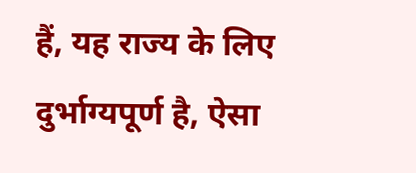हैं, यह राज्य के लिए दुर्भाग्यपूर्ण है, ऐसा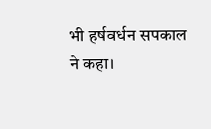भी हर्षवर्धन सपकाल ने कहा।